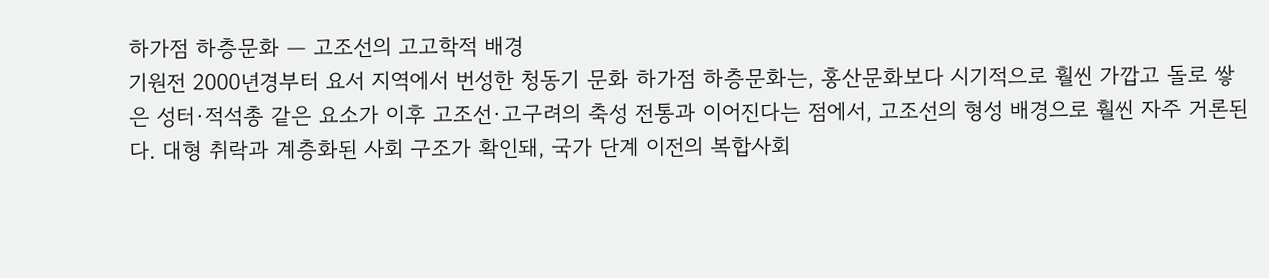하가점 하층문화 — 고조선의 고고학적 배경
기원전 2000년경부터 요서 지역에서 번성한 청동기 문화 하가점 하층문화는, 홍산문화보다 시기적으로 훨씬 가깝고 돌로 쌓은 성터·적석총 같은 요소가 이후 고조선·고구려의 축성 전통과 이어진다는 점에서, 고조선의 형성 배경으로 훨씬 자주 거론된다. 대형 취락과 계층화된 사회 구조가 확인돼, 국가 단계 이전의 복합사회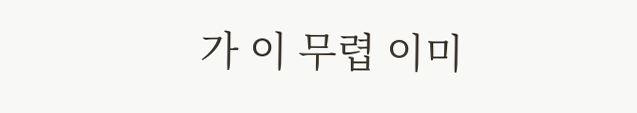가 이 무렵 이미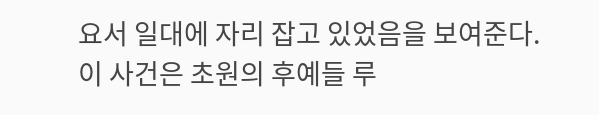요서 일대에 자리 잡고 있었음을 보여준다.
이 사건은 초원의 후예들 루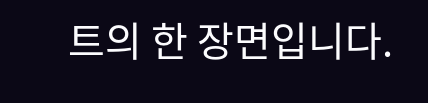트의 한 장면입니다.